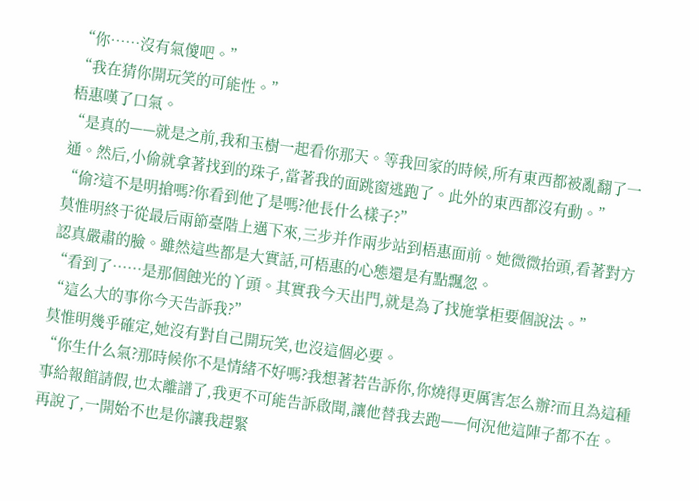“你……沒有氣傻吧。”
“我在猜你開玩笑的可能性。”
梧惠嘆了口氣。
“是真的——就是之前,我和玉樹一起看你那天。等我回家的時候,所有東西都被亂翻了一通。然后,小偷就拿著找到的珠子,當著我的面跳窗逃跑了。此外的東西都沒有動。”
“偷?這不是明搶嗎?你看到他了是嗎?他長什么樣子?”
莫惟明終于從最后兩節臺階上邁下來,三步并作兩步站到梧惠面前。她微微抬頭,看著對方認真嚴肅的臉。雖然這些都是大實話,可梧惠的心態還是有點飄忽。
“看到了……是那個蝕光的丫頭。其實我今天出門,就是為了找施掌柜要個說法。”
“這么大的事你今天告訴我?”
莫惟明幾乎確定,她沒有對自己開玩笑,也沒這個必要。
“你生什么氣?那時候你不是情緒不好嗎?我想著若告訴你,你燒得更厲害怎么辦?而且為這種事給報館請假,也太離譜了,我更不可能告訴啟聞,讓他替我去跑——何況他這陣子都不在。再說了,一開始不也是你讓我趕緊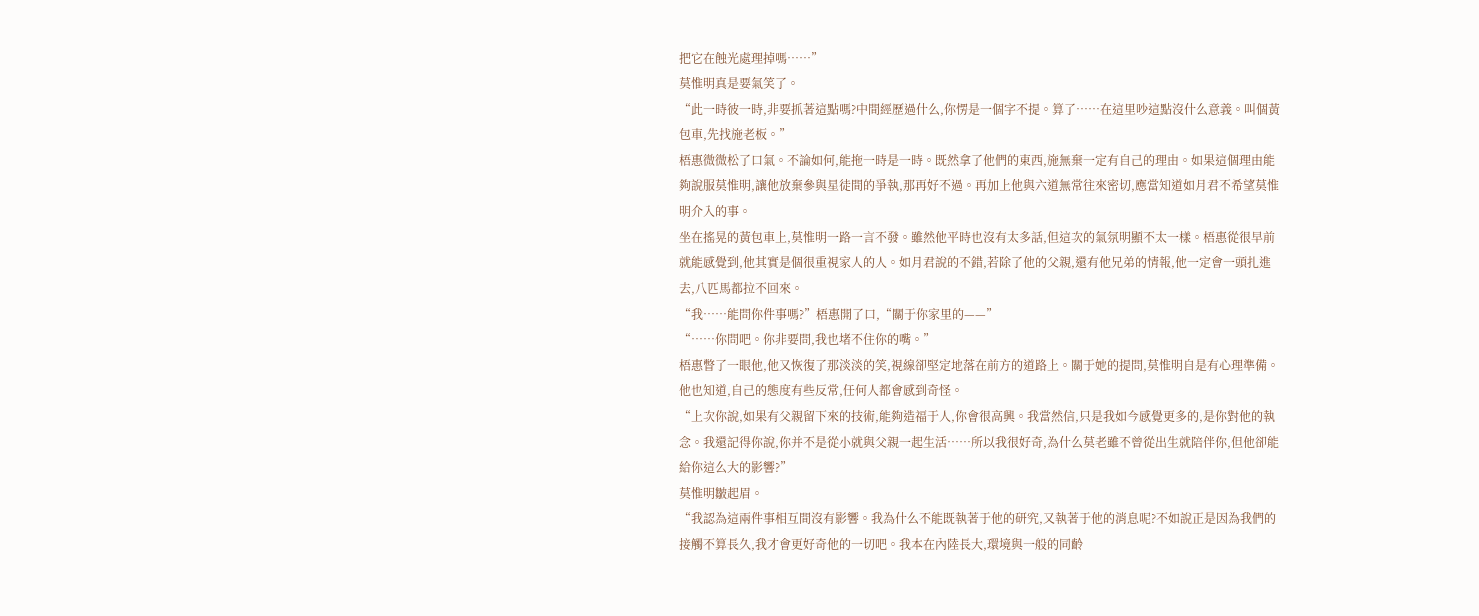把它在蝕光處理掉嗎……”
莫惟明真是要氣笑了。
“此一時彼一時,非要抓著這點嗎?中間經歷過什么,你愣是一個字不提。算了……在這里吵這點沒什么意義。叫個黃包車,先找施老板。”
梧惠微微松了口氣。不論如何,能拖一時是一時。既然拿了他們的東西,施無棄一定有自己的理由。如果這個理由能夠說服莫惟明,讓他放棄參與星徒間的爭執,那再好不過。再加上他與六道無常往來密切,應當知道如月君不希望莫惟明介入的事。
坐在搖晃的黃包車上,莫惟明一路一言不發。雖然他平時也沒有太多話,但這次的氣氛明顯不太一樣。梧惠從很早前就能感覺到,他其實是個很重視家人的人。如月君說的不錯,若除了他的父親,還有他兄弟的情報,他一定會一頭扎進去,八匹馬都拉不回來。
“我……能問你件事嗎?”梧惠開了口,“關于你家里的——”
“……你問吧。你非要問,我也堵不住你的嘴。”
梧惠瞥了一眼他,他又恢復了那淡淡的笑,視線卻堅定地落在前方的道路上。關于她的提問,莫惟明自是有心理準備。他也知道,自己的態度有些反常,任何人都會感到奇怪。
“上次你說,如果有父親留下來的技術,能夠造福于人,你會很高興。我當然信,只是我如今感覺更多的,是你對他的執念。我還記得你說,你并不是從小就與父親一起生活……所以我很好奇,為什么莫老雖不曾從出生就陪伴你,但他卻能給你這么大的影響?”
莫惟明皺起眉。
“我認為這兩件事相互間沒有影響。我為什么不能既執著于他的研究,又執著于他的消息呢?不如說正是因為我們的接觸不算長久,我才會更好奇他的一切吧。我本在內陸長大,環境與一般的同齡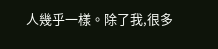人幾乎一樣。除了我,很多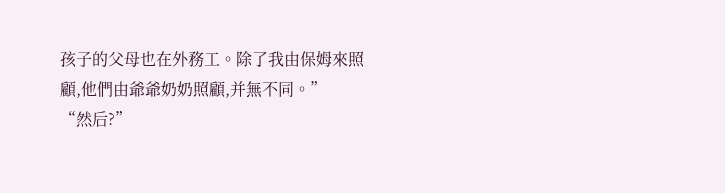孩子的父母也在外務工。除了我由保姆來照顧,他們由爺爺奶奶照顧,并無不同。”
“然后?”